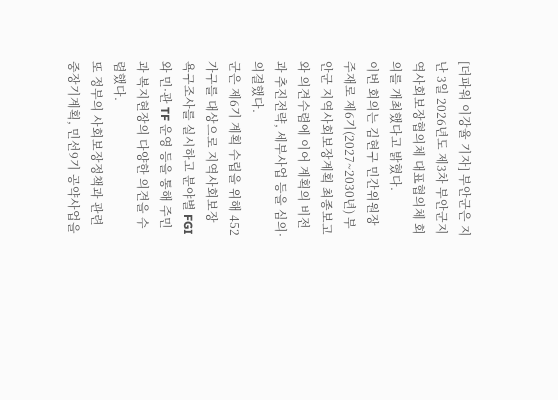[더파워 이강율 기자] 부안군은 지난 3일 2026년도 제3차 부안군지역사회보장협의체 대표협의체 회의를 개최했다고 밝혔다.
이번 회의는 김현구 민간위원장 주재로 제6기(2027~2030년) 부안군 지역사회보장계획 최종보고와 의견수렴에 이어 계획의 비전과 추진전략, 세부사업 등을 심의·의결했다.
군은 제6기 계획 수립을 위해 452가구를 대상으로 지역사회보장 욕구조사를 실시하고 분야별 FGI와 민·관 TF 운영 등을 통해 주민과 복지현장의 다양한 의견을 수렴했다.
또 정부의 사회보장정책과 관련 중장기계획, 민선9기 공약사업을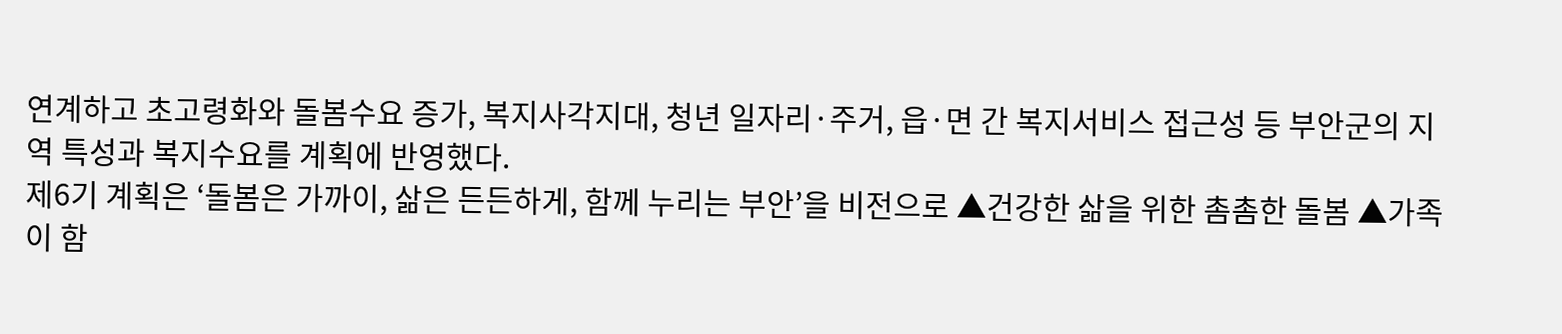연계하고 초고령화와 돌봄수요 증가, 복지사각지대, 청년 일자리·주거, 읍·면 간 복지서비스 접근성 등 부안군의 지역 특성과 복지수요를 계획에 반영했다.
제6기 계획은 ‘돌봄은 가까이, 삶은 든든하게, 함께 누리는 부안’을 비전으로 ▲건강한 삶을 위한 촘촘한 돌봄 ▲가족이 함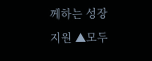께하는 성장지원 ▲모두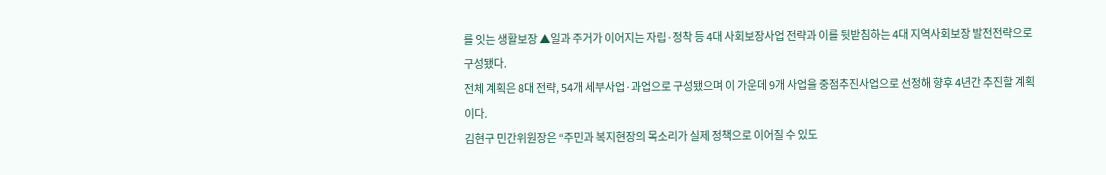를 잇는 생활보장 ▲일과 주거가 이어지는 자립·정착 등 4대 사회보장사업 전략과 이를 뒷받침하는 4대 지역사회보장 발전전략으로 구성됐다.
전체 계획은 8대 전략, 54개 세부사업·과업으로 구성됐으며 이 가운데 9개 사업을 중점추진사업으로 선정해 향후 4년간 추진할 계획이다.
김현구 민간위원장은 “주민과 복지현장의 목소리가 실제 정책으로 이어질 수 있도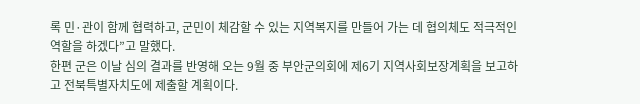록 민·관이 함께 협력하고, 군민이 체감할 수 있는 지역복지를 만들어 가는 데 협의체도 적극적인 역할을 하겠다”고 말했다.
한편 군은 이날 심의 결과를 반영해 오는 9월 중 부안군의회에 제6기 지역사회보장계획을 보고하고 전북특별자치도에 제출할 계획이다.